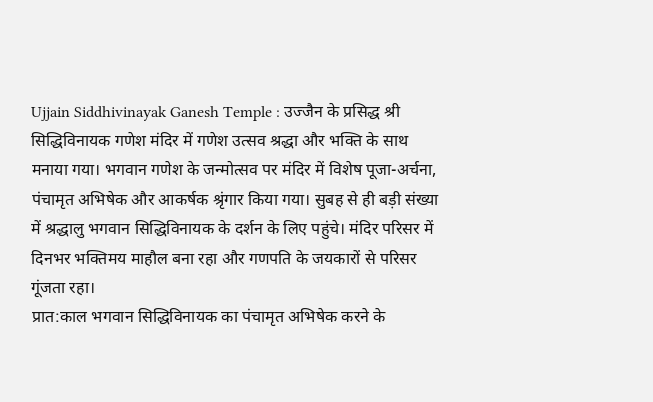Ujjain Siddhivinayak Ganesh Temple : उज्जैन के प्रसिद्ध श्री सिद्धिविनायक गणेश मंदिर में गणेश उत्सव श्रद्धा और भक्ति के साथ मनाया गया। भगवान गणेश के जन्मोत्सव पर मंदिर में विशेष पूजा-अर्चना, पंचामृत अभिषेक और आकर्षक श्रृंगार किया गया। सुबह से ही बड़ी संख्या में श्रद्धालु भगवान सिद्धिविनायक के दर्शन के लिए पहुंचे। मंदिर परिसर में दिनभर भक्तिमय माहौल बना रहा और गणपति के जयकारों से परिसर गूंजता रहा।
प्रात:काल भगवान सिद्धिविनायक का पंचामृत अभिषेक करने के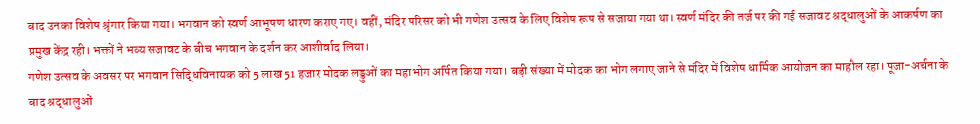बाद उनका विशेष श्रृंगार किया गया। भगवान को स्वर्ण आभूषण धारण कराए गए। वहीं, मंदिर परिसर को भी गणेश उत्सव के लिए विशेष रूप से सजाया गया था। स्वर्ण मंदिर की तर्ज पर की गई सजावट श्रद्धालुओं के आकर्षण का प्रमुख केंद्र रही। भक्तों ने भव्य सजावट के बीच भगवान के दर्शन कर आशीर्वाद लिया।
गणेश उत्सव के अवसर पर भगवान सिद्धिविनायक को 5 लाख 51 हजार मोदक लड्डुओं का महाभोग अर्पित किया गया। बड़ी संख्या में मोदक का भोग लगाए जाने से मंदिर में विशेष धार्मिक आयोजन का माहौल रहा। पूजा-अर्चना के बाद श्रद्धालुओं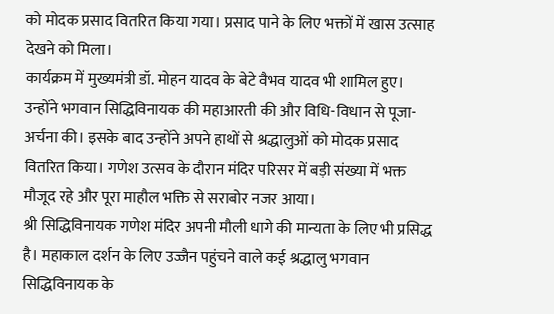को मोदक प्रसाद वितरित किया गया। प्रसाद पाने के लिए भक्तों में खास उत्साह देखने को मिला।
कार्यक्रम में मुख्यमंत्री डॉ. मोहन यादव के बेटे वैभव यादव भी शामिल हुए। उन्होंने भगवान सिद्धिविनायक की महाआरती की और विधि-विधान से पूजा-अर्चना की। इसके बाद उन्होंने अपने हाथों से श्रद्धालुओं को मोदक प्रसाद वितरित किया। गणेश उत्सव के दौरान मंदिर परिसर में बड़ी संख्या में भक्त मौजूद रहे और पूरा माहौल भक्ति से सराबोर नजर आया।
श्री सिद्धिविनायक गणेश मंदिर अपनी मौली धागे की मान्यता के लिए भी प्रसिद्ध है। महाकाल दर्शन के लिए उज्जैन पहुंचने वाले कई श्रद्धालु भगवान सिद्धिविनायक के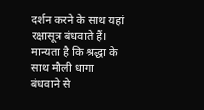दर्शन करने के साथ यहां रक्षासूत्र बंधवाते हैं। मान्यता है कि श्रद्धा के साथ मौली धागा बंधवाने से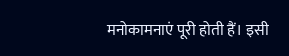मनोकामनाएं पूरी होती हैं। इसी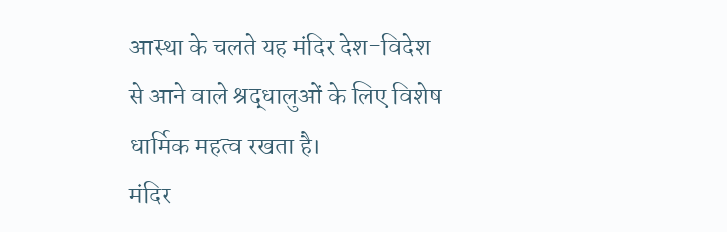आस्था के चलते यह मंदिर देश-विदेश से आने वाले श्रद्धालुओं के लिए विशेष धार्मिक महत्व रखता है।
मंदिर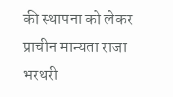की स्थापना को लेकर प्राचीन मान्यता राजा भरथरी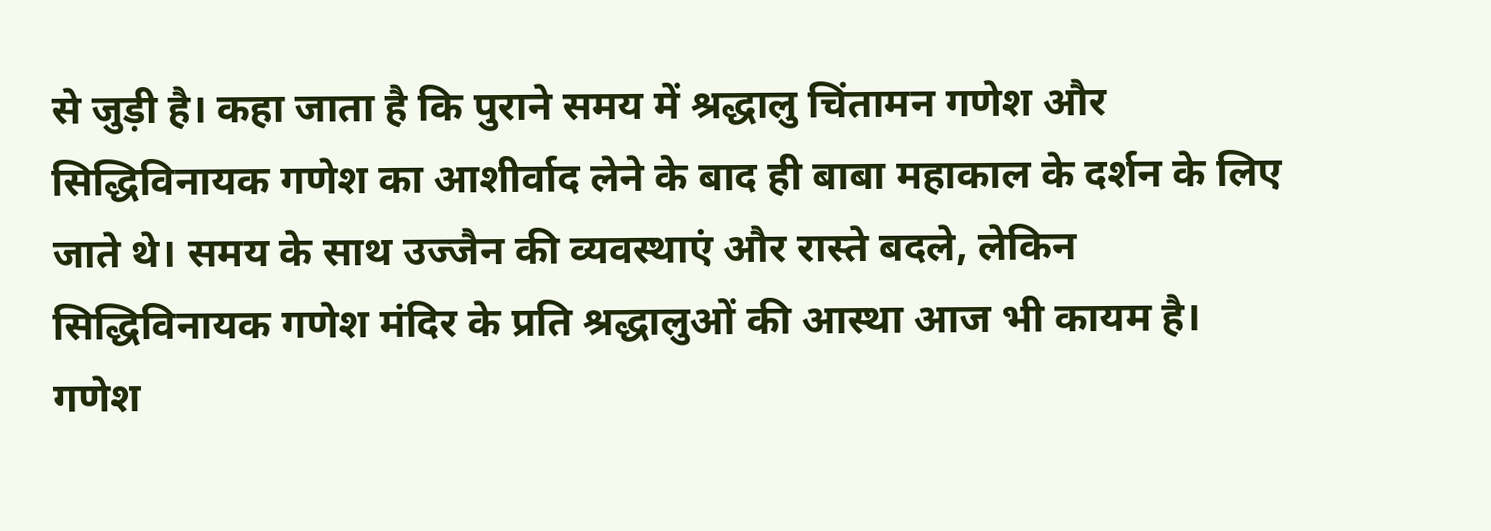से जुड़ी है। कहा जाता है कि पुराने समय में श्रद्धालु चिंतामन गणेश और सिद्धिविनायक गणेश का आशीर्वाद लेने के बाद ही बाबा महाकाल के दर्शन के लिए जाते थे। समय के साथ उज्जैन की व्यवस्थाएं और रास्ते बदले, लेकिन सिद्धिविनायक गणेश मंदिर के प्रति श्रद्धालुओं की आस्था आज भी कायम है। गणेश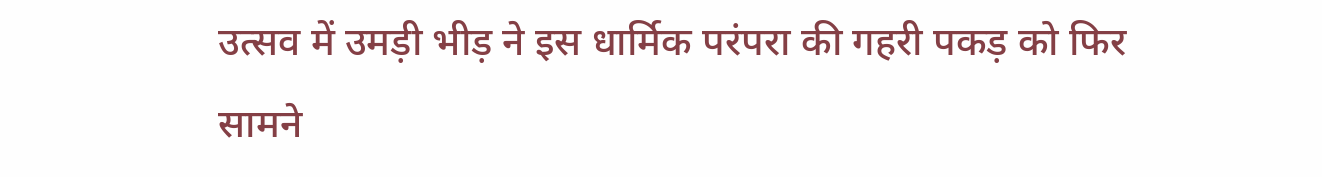उत्सव में उमड़ी भीड़ ने इस धार्मिक परंपरा की गहरी पकड़ को फिर सामने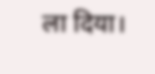ला दिया।